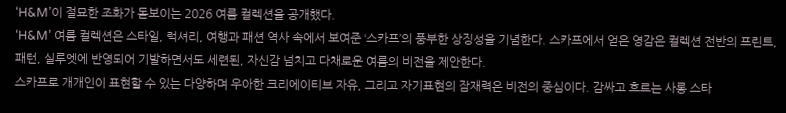‘H&M’이 절묘한 조화가 돋보이는 2026 여름 컬렉션을 공개했다.
‘H&M’ 여름 컬렉션은 스타일, 럭셔리, 여행과 패션 역사 속에서 보여준 ‘스카프’의 풍부한 상징성을 기념한다. 스카프에서 얻은 영감은 컬렉션 전반의 프린트, 패턴, 실루엣에 반영되어 기발하면서도 세련된, 자신감 넘치고 다채로운 여름의 비전을 제안한다.
스카프로 개개인이 표현할 수 있는 다양하며 우아한 크리에이티브 자유, 그리고 자기표현의 잠재력은 비전의 중심이다. 감싸고 흐르는 사롱 스타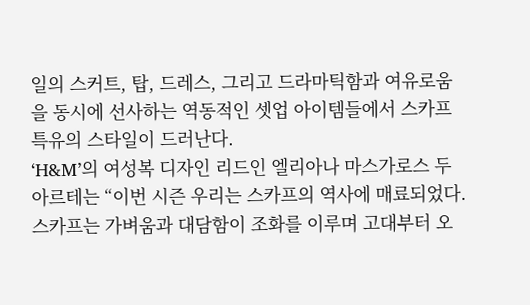일의 스커트, 탑, 드레스, 그리고 드라마틱함과 여유로움을 동시에 선사하는 역동적인 셋업 아이템들에서 스카프 특유의 스타일이 드러난다.
‘H&M’의 여성복 디자인 리드인 엘리아나 마스가로스 두아르테는 “이번 시즌 우리는 스카프의 역사에 매료되었다. 스카프는 가벼움과 대담함이 조화를 이루며 고대부터 오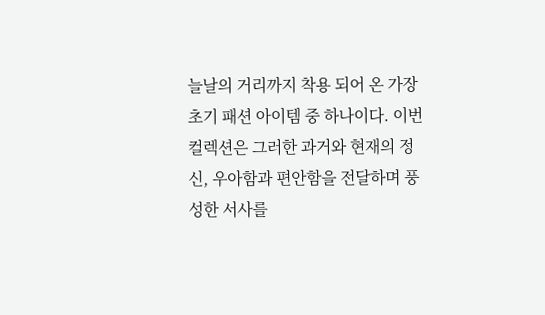늘날의 거리까지 착용 되어 온 가장 초기 패션 아이템 중 하나이다. 이번 컬렉션은 그러한 과거와 현재의 정신, 우아함과 편안함을 전달하며 풍성한 서사를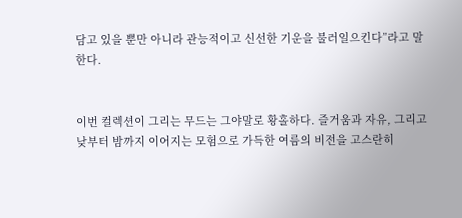담고 있을 뿐만 아니라 관능적이고 신선한 기운을 불러일으킨다”라고 말한다.


이번 컬렉션이 그리는 무드는 그야말로 황홀하다. 즐거움과 자유, 그리고 낮부터 밤까지 이어지는 모험으로 가득한 여름의 비전을 고스란히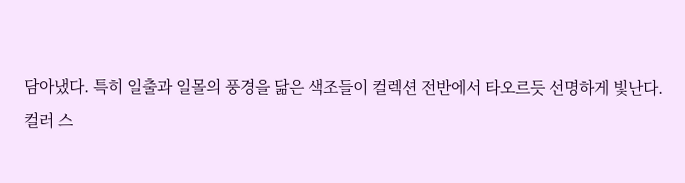담아냈다. 특히 일출과 일몰의 풍경을 닮은 색조들이 컬렉션 전반에서 타오르듯 선명하게 빛난다.
컬러 스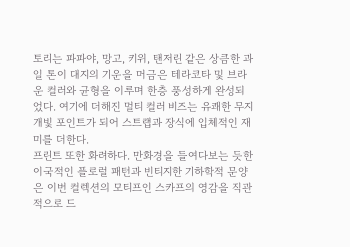토리는 파파야, 망고, 키위, 탠저린 같은 상큼한 과일 톤이 대지의 기운을 머금은 테라코타 및 브라운 컬러와 균형을 이루며 한층 풍성하게 완성되었다. 여기에 더해진 멀티 컬러 비즈는 유쾌한 무지개빛 포인트가 되어 스트랩과 장식에 입체적인 재미를 더한다.
프린트 또한 화려하다. 만화경을 들여다보는 듯한 이국적인 플로럴 패턴과 빈티지한 기하학적 문양은 이번 컬렉션의 모티프인 스카프의 영감을 직관적으로 드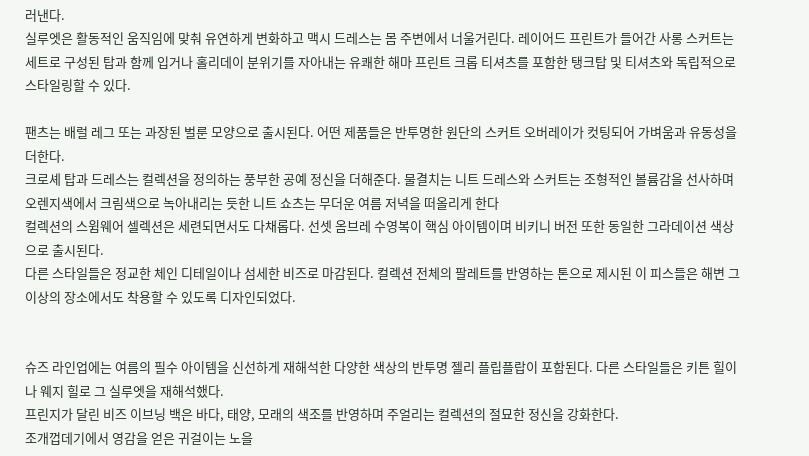러낸다.
실루엣은 활동적인 움직임에 맞춰 유연하게 변화하고 맥시 드레스는 몸 주변에서 너울거린다. 레이어드 프린트가 들어간 사롱 스커트는 세트로 구성된 탑과 함께 입거나 홀리데이 분위기를 자아내는 유쾌한 해마 프린트 크롭 티셔츠를 포함한 탱크탑 및 티셔츠와 독립적으로 스타일링할 수 있다.

팬츠는 배럴 레그 또는 과장된 벌룬 모양으로 출시된다. 어떤 제품들은 반투명한 원단의 스커트 오버레이가 컷팅되어 가벼움과 유동성을 더한다.
크로셰 탑과 드레스는 컬렉션을 정의하는 풍부한 공예 정신을 더해준다. 물결치는 니트 드레스와 스커트는 조형적인 볼륨감을 선사하며 오렌지색에서 크림색으로 녹아내리는 듯한 니트 쇼츠는 무더운 여름 저녁을 떠올리게 한다
컬렉션의 스윔웨어 셀렉션은 세련되면서도 다채롭다. 선셋 옴브레 수영복이 핵심 아이템이며 비키니 버전 또한 동일한 그라데이션 색상으로 출시된다.
다른 스타일들은 정교한 체인 디테일이나 섬세한 비즈로 마감된다. 컬렉션 전체의 팔레트를 반영하는 톤으로 제시된 이 피스들은 해변 그 이상의 장소에서도 착용할 수 있도록 디자인되었다.


슈즈 라인업에는 여름의 필수 아이템을 신선하게 재해석한 다양한 색상의 반투명 젤리 플립플랍이 포함된다. 다른 스타일들은 키튼 힐이나 웨지 힐로 그 실루엣을 재해석했다.
프린지가 달린 비즈 이브닝 백은 바다, 태양, 모래의 색조를 반영하며 주얼리는 컬렉션의 절묘한 정신을 강화한다.
조개껍데기에서 영감을 얻은 귀걸이는 노을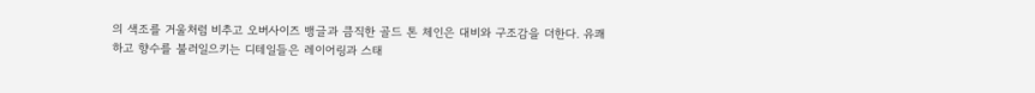의 색조를 거울처럼 비추고 오버사이즈 뱅글과 큼직한 골드 톤 체인은 대비와 구조감을 더한다. 유쾌하고 향수를 불러일으키는 디테일들은 레이어링과 스태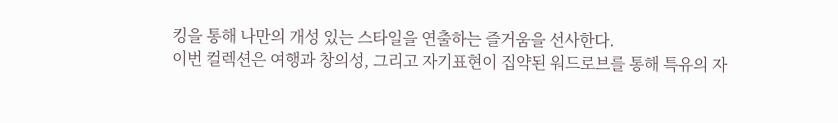킹을 통해 나만의 개성 있는 스타일을 연출하는 즐거움을 선사한다.
이번 컬렉션은 여행과 창의성, 그리고 자기표현이 집약된 워드로브를 통해 특유의 자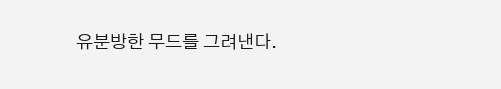유분방한 무드를 그려낸다.